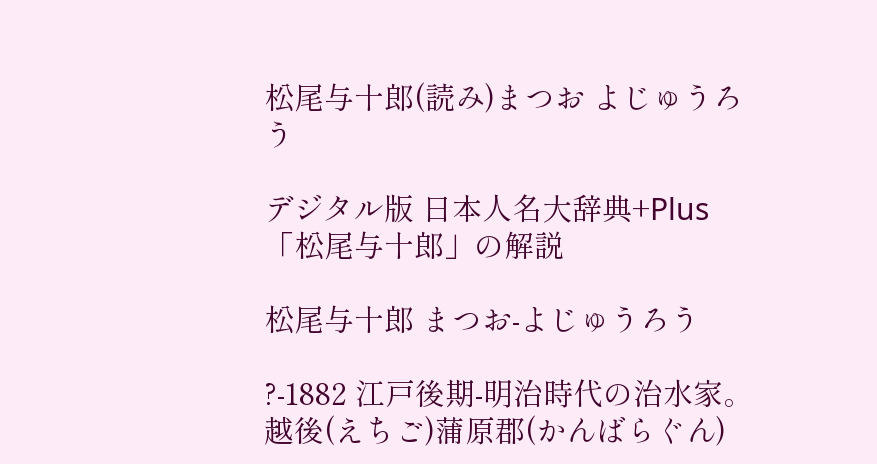松尾与十郎(読み)まつお よじゅうろう

デジタル版 日本人名大辞典+Plus 「松尾与十郎」の解説

松尾与十郎 まつお-よじゅうろう

?-1882 江戸後期-明治時代の治水家。
越後(えちご)蒲原郡(かんばらぐん)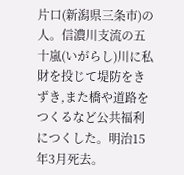片口(新潟県三条市)の人。信濃川支流の五十嵐(いがらし)川に私財を投じて堤防をきずき,また橋や道路をつくるなど公共福利につくした。明治15年3月死去。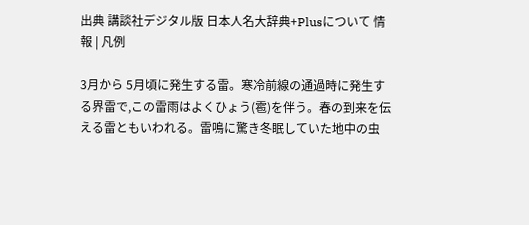出典 講談社デジタル版 日本人名大辞典+Plusについて 情報 | 凡例

3月から 5月頃に発生する雷。寒冷前線の通過時に発生する界雷で,この雷雨はよくひょう(雹)を伴う。春の到来を伝える雷ともいわれる。雷鳴に驚き冬眠していた地中の虫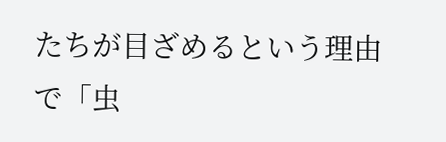たちが目ざめるという理由で「虫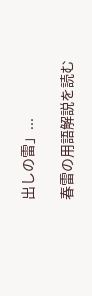出しの雷」...

春雷の用語解説を読む